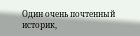Один очень почтенный историк,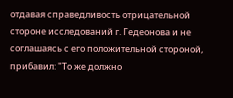отдавая справедливость отрицательной стороне исследований г. Гедеонова и не соглашаясь с его положительной стороной, прибавил: "То же должно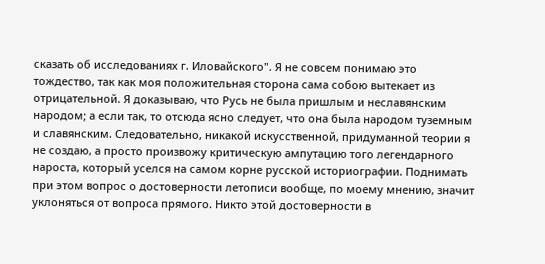сказать об исследованиях г. Иловайского". Я не совсем понимаю это тождество, так как моя положительная сторона сама собою вытекает из отрицательной. Я доказываю, что Русь не была пришлым и неславянским народом; а если так, то отсюда ясно следует, что она была народом туземным и славянским. Следовательно, никакой искусственной, придуманной теории я не создаю, а просто произвожу критическую ампутацию того легендарного нароста, который уселся на самом корне русской историографии. Поднимать при этом вопрос о достоверности летописи вообще, по моему мнению, значит уклоняться от вопроса прямого. Никто этой достоверности в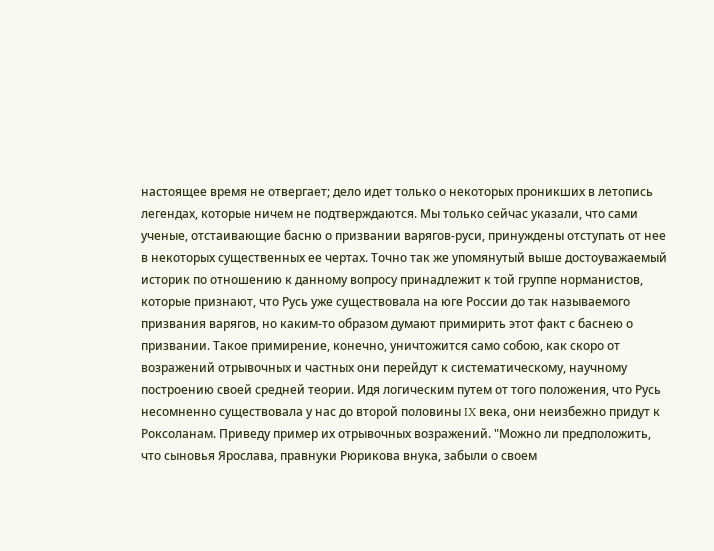настоящее время не отвергает; дело идет только о некоторых проникших в летопись легендах, которые ничем не подтверждаются. Мы только сейчас указали, что сами ученые, отстаивающие басню о призвании варягов-руси, принуждены отступать от нее в некоторых существенных ее чертах. Точно так же упомянутый выше достоуважаемый историк по отношению к данному вопросу принадлежит к той группе норманистов, которые признают, что Русь уже существовала на юге России до так называемого призвания варягов, но каким-то образом думают примирить этот факт с баснею о призвании. Такое примирение, конечно, уничтожится само собою, как скоро от возражений отрывочных и частных они перейдут к систематическому, научному построению своей средней теории. Идя логическим путем от того положения, что Русь несомненно существовала у нас до второй половины IX века, они неизбежно придут к Роксоланам. Приведу пример их отрывочных возражений. "Можно ли предположить, что сыновья Ярослава, правнуки Рюрикова внука, забыли о своем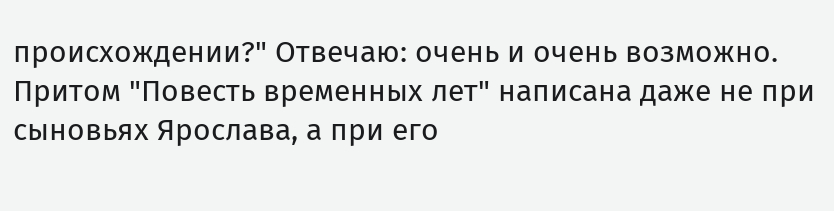происхождении?" Отвечаю: очень и очень возможно. Притом "Повесть временных лет" написана даже не при сыновьях Ярослава, а при его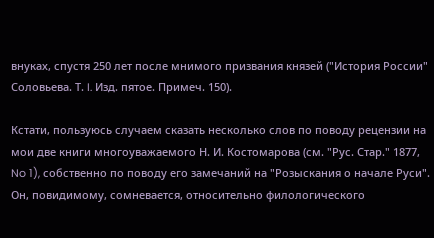внуках, спустя 250 лет после мнимого призвания князей ("История России" Соловьева. Т. I. Изд. пятое. Примеч. 150).

Кстати, пользуюсь случаем сказать несколько слов по поводу рецензии на мои две книги многоуважаемого Н. И. Костомарова (см. "Рус. Стар." 1877, No 1), собственно по поводу его замечаний на "Розыскания о начале Руси". Он, повидимому, сомневается, относительно филологического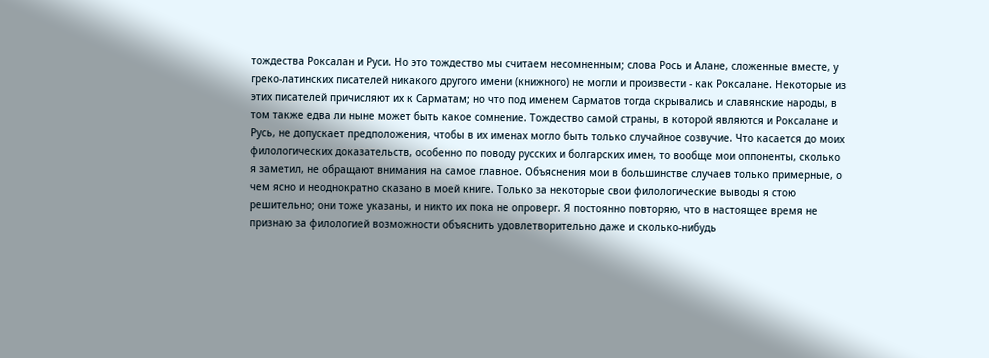тождества Роксалан и Руси. Но это тождество мы считаем несомненным; слова Рось и Алане, сложенные вместе, у греко-латинских писателей никакого другого имени (книжного) не могли и произвести - как Роксалане. Некоторые из этих писателей причисляют их к Сарматам; но что под именем Сарматов тогда скрывались и славянские народы, в том также едва ли ныне может быть какое сомнение. Тождество самой страны, в которой являются и Роксалане и Русь, не допускает предположения, чтобы в их именах могло быть только случайное созвучие. Что касается до моих филологических доказательств, особенно по поводу русских и болгарских имен, то вообще мои оппоненты, сколько я заметил, не обращают внимания на самое главное. Объяснения мои в большинстве случаев только примерные, о чем ясно и неоднократно сказано в моей книге. Только за некоторые свои филологические выводы я стою решительно; они тоже указаны, и никто их пока не опроверг. Я постоянно повторяю, что в настоящее время не признаю за филологией возможности объяснить удовлетворительно даже и сколько-нибудь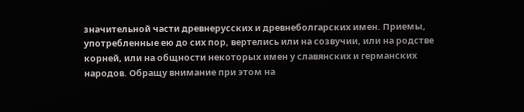значительной части древнерусских и древнеболгарских имен. Приемы, употребленные ею до сих пор, вертелись или на созвучии, или на родстве корней, или на общности некоторых имен у славянских и германских народов. Обращу внимание при этом на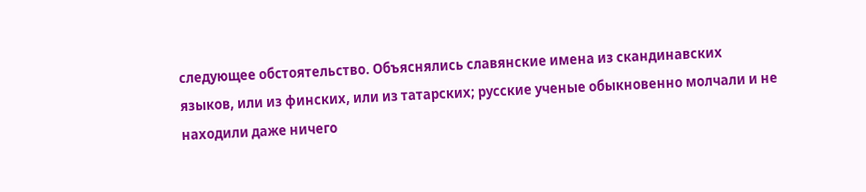следующее обстоятельство. Объяснялись славянские имена из скандинавских языков, или из финских, или из татарских; русские ученые обыкновенно молчали и не находили даже ничего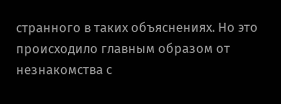странного в таких объяснениях. Но это происходило главным образом от незнакомства с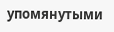упомянутыми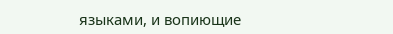языками, и вопиющие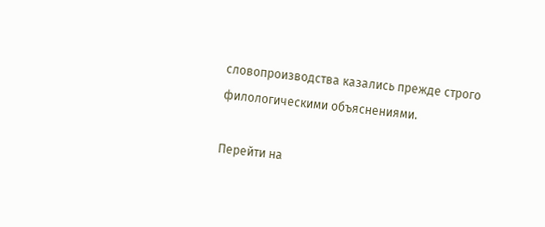словопроизводства казались прежде строго филологическими объяснениями.

Перейти на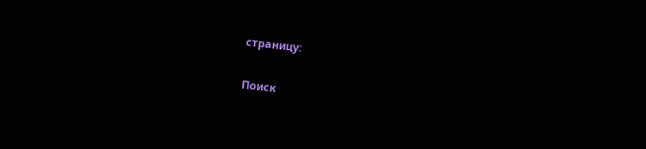страницу:

Поиск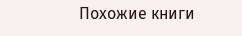Похожие книги